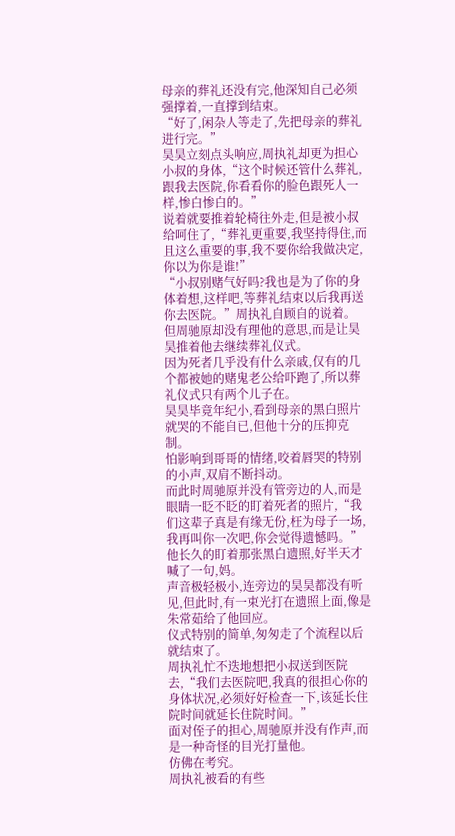母亲的葬礼还没有完,他深知自己必须强撑着,一直撑到结束。
“好了,闲杂人等走了,先把母亲的葬礼进行完。”
昊昊立刻点头响应,周执礼却更为担心小叔的身体,“这个时候还管什么葬礼,跟我去医院,你看看你的脸色跟死人一样,惨白惨白的。”
说着就要推着轮椅往外走,但是被小叔给呵住了,“葬礼更重要,我坚持得住,而且这么重要的事,我不要你给我做决定,你以为你是谁!”
“小叔别赌气好吗?我也是为了你的身体着想,这样吧,等葬礼结束以后我再送你去医院。”周执礼自顾自的说着。
但周驰原却没有理他的意思,而是让昊昊推着他去继续葬礼仪式。
因为死者几乎没有什么亲戚,仅有的几个都被她的赌鬼老公给吓跑了,所以葬礼仪式只有两个儿子在。
昊昊毕竟年纪小,看到母亲的黑白照片就哭的不能自已,但他十分的压抑克制。
怕影响到哥哥的情绪,咬着唇哭的特别的小声,双肩不断抖动。
而此时周驰原并没有管旁边的人,而是眼睛一眨不眨的盯着死者的照片,“我们这辈子真是有缘无份,枉为母子一场,我再叫你一次吧,你会觉得遗憾吗。”
他长久的盯着那张黑白遗照,好半天才喊了一句,妈。
声音极轻极小,连旁边的昊昊都没有听见,但此时,有一束光打在遗照上面,像是朱常茹给了他回应。
仪式特别的简单,匆匆走了个流程以后就结束了。
周执礼忙不迭地想把小叔送到医院去,“我们去医院吧,我真的很担心你的身体状况,必须好好检查一下,该延长住院时间就延长住院时间。”
面对侄子的担心,周驰原并没有作声,而是一种奇怪的目光打量他。
仿佛在考究。
周执礼被看的有些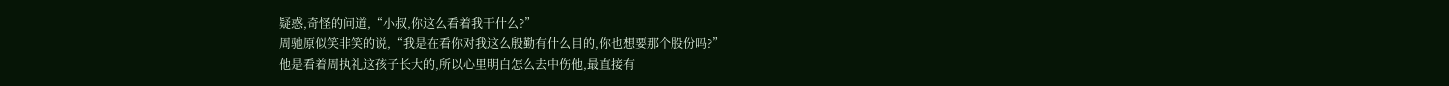疑惑,奇怪的问道,“小叔,你这么看着我干什么?”
周驰原似笑非笑的说,“我是在看你对我这么殷勤有什么目的,你也想要那个股份吗?”
他是看着周执礼这孩子长大的,所以心里明白怎么去中伤他,最直接有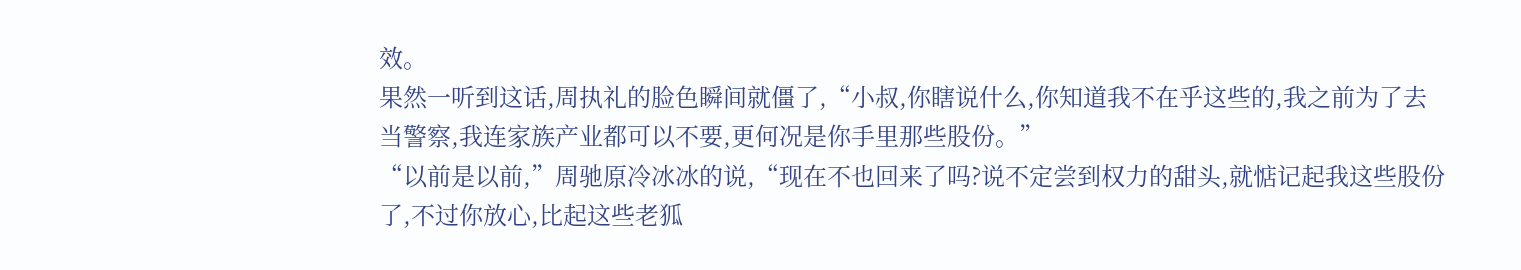效。
果然一听到这话,周执礼的脸色瞬间就僵了,“小叔,你瞎说什么,你知道我不在乎这些的,我之前为了去当警察,我连家族产业都可以不要,更何况是你手里那些股份。”
“以前是以前,”周驰原冷冰冰的说,“现在不也回来了吗?说不定尝到权力的甜头,就惦记起我这些股份了,不过你放心,比起这些老狐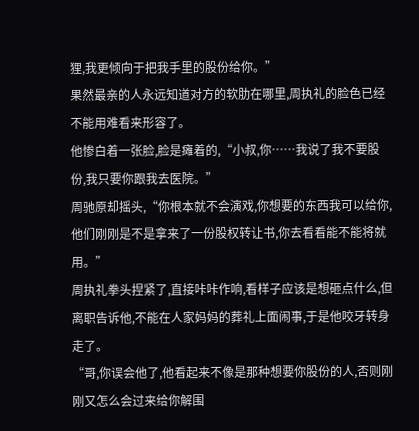狸,我更倾向于把我手里的股份给你。”
果然最亲的人永远知道对方的软肋在哪里,周执礼的脸色已经不能用难看来形容了。
他惨白着一张脸,脸是瘫着的,“小叔,你……我说了我不要股份,我只要你跟我去医院。”
周驰原却摇头,“你根本就不会演戏,你想要的东西我可以给你,他们刚刚是不是拿来了一份股权转让书,你去看看能不能将就用。”
周执礼拳头捏紧了,直接咔咔作响,看样子应该是想砸点什么,但离职告诉他,不能在人家妈妈的葬礼上面闹事,于是他咬牙转身走了。
“哥,你误会他了,他看起来不像是那种想要你股份的人,否则刚刚又怎么会过来给你解围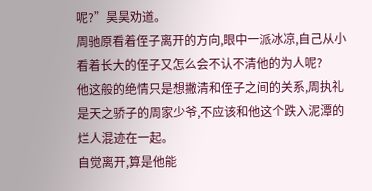呢?”昊昊劝道。
周驰原看着侄子离开的方向,眼中一派冰凉,自己从小看着长大的侄子又怎么会不认不清他的为人呢?
他这般的绝情只是想撇清和侄子之间的关系,周执礼是天之骄子的周家少爷,不应该和他这个跌入泥潭的烂人混迹在一起。
自觉离开,算是他能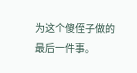为这个傻侄子做的最后一件事。